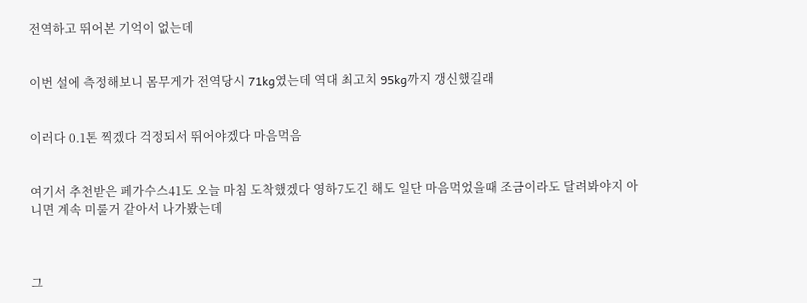전역하고 뛰어본 기억이 없는데


이번 설에 측정해보니 몸무게가 전역당시 71kg였는데 역대 최고치 95kg까지 갱신했길래


이러다 0.1톤 찍겠다 걱정되서 뛰어야겠다 마음먹음


여기서 추천받은 페가수스41도 오늘 마침 도착했겠다 영하7도긴 해도 일단 마음먹었을때 조금이라도 달려봐야지 아니면 계속 미룰거 같아서 나가봤는데



그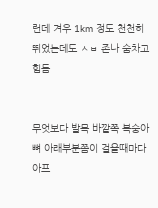런데 겨우 1km 정도 천천히 뛰었는데도 ㅅㅂ 존나 숨차고 힘듬


무엇보다 발목 바깥쪽 복숭아뼈 아래부분쯤이 걸을때마다 아프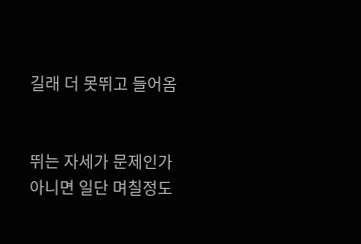길래 더 못뛰고 들어옴


뛰는 자세가 문제인가 아니면 일단 며칠정도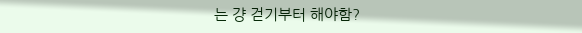는 걍 걷기부터 해야함?